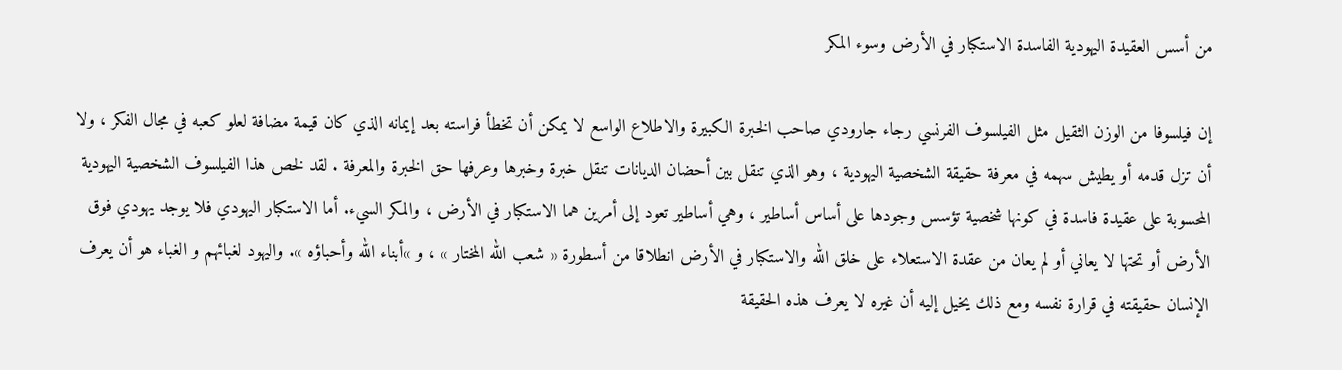من أسس العقيدة اليهودية الفاسدة الاستكبار في الأرض وسوء المكر

إن فيلسوفا من الوزن الثقيل مثل الفيلسوف الفرنسي رجاء جارودي صاحب الخبرة الكبيرة والاطلاع الواسع لا يمكن أن تخطأ فراسته بعد إيمانه الذي كان قيمة مضافة لعلو كعبه في مجال الفكر ، ولا أن تزل قدمه أو يطيش سهمه في معرفة حقيقة الشخصية اليهودية ، وهو الذي تنقل بين أحضان الديانات تنقل خبرة وخبرها وعرفها حق الخبرة والمعرفة . لقد لخص هذا الفيلسوف الشخصية اليهودية المحسوبة على عقيدة فاسدة في كونها شخصية تؤسس وجودها على أساس أساطير ، وهي أساطير تعود إلى أمرين هما الاستكبار في الأرض ، والمكر السيء. أما الاستكبار اليهودي فلا يوجد يهودي فوق الأرض أو تحتها لا يعاني أو لم يعان من عقدة الاستعلاء على خلق الله والاستكبار في الأرض انطلاقا من أسطورة « شعب الله المختار » ، و »أبناء الله وأحباؤه ». واليهود لغبائهم و الغباء هو أن يعرف الإنسان حقيقته في قرارة نفسه ومع ذلك يخيل إليه أن غيره لا يعرف هذه الحقيقة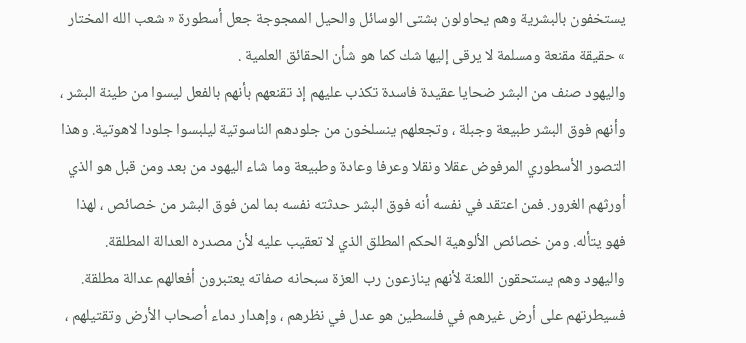يستخفون بالبشرية وهم يحاولون بشتى الوسائل والحيل الممجوجة جعل أسطورة « شعب الله المختار » حقيقة مقنعة ومسلمة لا يرقى إليها شك كما هو شأن الحقائق العلمية .
واليهود صنف من البشر ضحايا عقيدة فاسدة تكذب عليهم إذ تقنعهم بأنهم بالفعل ليسوا من طينة البشر ، وأنهم فوق البشر طبيعة وجبلة ، وتجعلهم ينسلخون من جلودهم الناسوتية ليلبسوا جلودا لاهوتية. وهذا التصور الأسطوري المرفوض عقلا ونقلا وعرفا وعادة وطبيعة وما شاء اليهود من بعد ومن قبل هو الذي أورثهم الغرور. فمن اعتقد في نفسه أنه فوق البشر حدثته نفسه بما لمن فوق البشر من خصائص ، لهذا فهو يتأله. ومن خصائص الألوهية الحكم المطلق الذي لا تعقيب عليه لأن مصدره العدالة المطلقة.
واليهود وهم يستحقون اللعنة لأنهم ينازعون رب العزة سبحانه صفاته يعتبرون أفعالهم عدالة مطلقة. فسيطرتهم على أرض غيرهم في فلسطين هو عدل في نظرهم ، وإهدار دماء أصحاب الأرض وتقتيلهم ،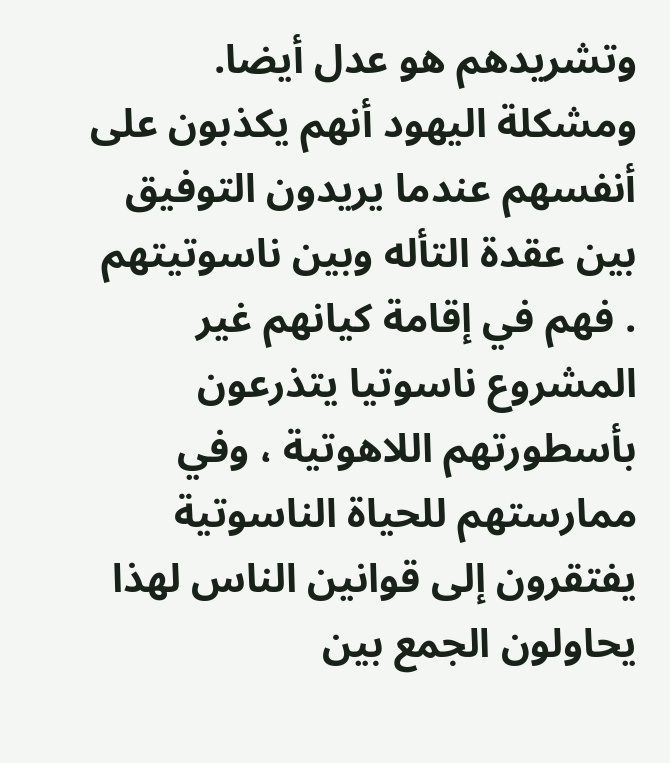وتشريدهم هو عدل أيضا. ومشكلة اليهود أنهم يكذبون على أنفسهم عندما يريدون التوفيق بين عقدة التأله وبين ناسوتيتهم . فهم في إقامة كيانهم غير المشروع ناسوتيا يتذرعون بأسطورتهم اللاهوتية ، وفي ممارستهم للحياة الناسوتية يفتقرون إلى قوانين الناس لهذا يحاولون الجمع بين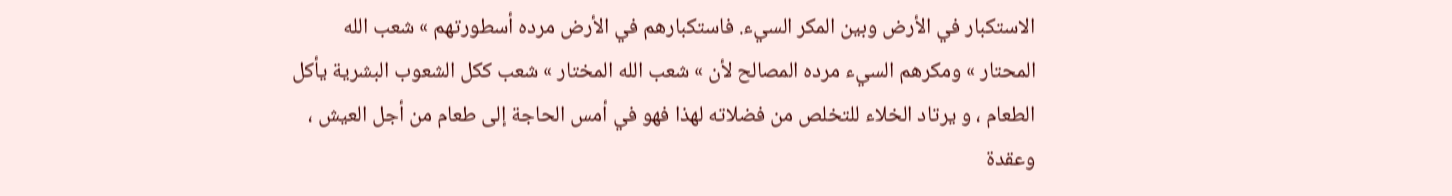الاستكبار في الأرض وبين المكر السيء. فاستكبارهم في الأرض مرده أسطورتهم » شعب الله المحتار » ومكرهم السيء مرده المصالح لأن » شعب الله المختار » شعب ككل الشعوب البشرية يأكل الطعام ، و يرتاد الخلاء للتخلص من فضلاته لهذا فهو في أمس الحاجة إلى طعام من أجل العيش ، وعقدة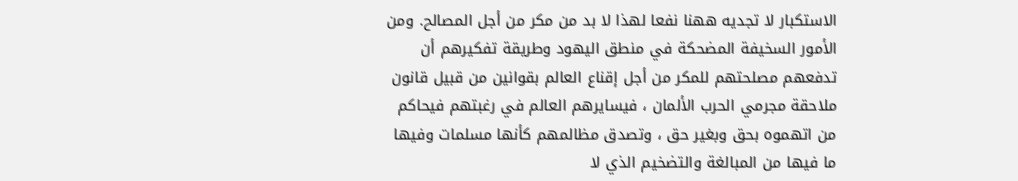الاستكبار لا تجديه ههنا نفعا لهذا لا بد من مكر من أجل المصالح. ومن الأمور السخيفة المضحكة في منطق اليهود وطريقة تفكيرهم أن تدفعهم مصلحتهم للمكر من أجل إقناع العالم بقوانين من قبيل قانون ملاحقة مجرمي الحرب الألمان ، فيسايرهم العالم في رغبتهم فيحاكم من اتهموه بحق وبغير حق ، وتصدق مظالمهم كأنها مسلمات وفيها ما فيها من المبالغة والتضخيم الذي لا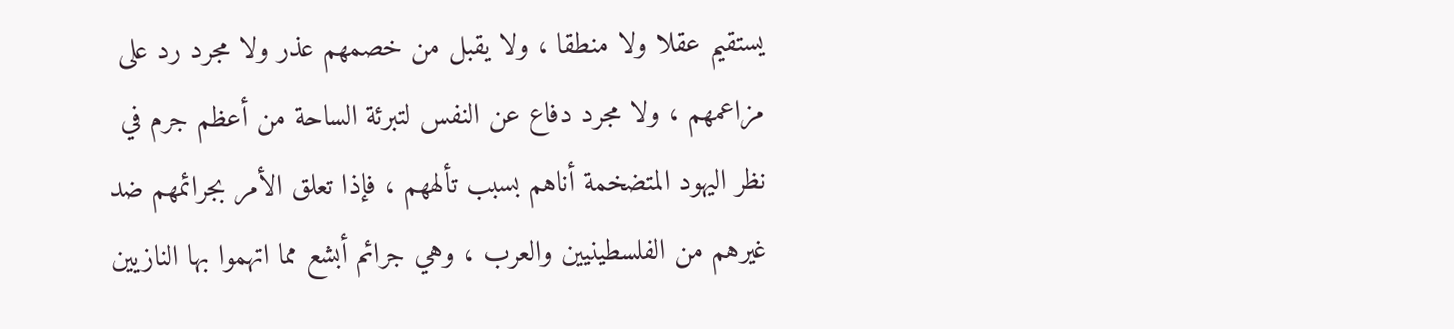يستقيم عقلا ولا منطقا ، ولا يقبل من خصمهم عذر ولا مجرد رد على مزاعمهم ، ولا مجرد دفاع عن النفس لتبرئة الساحة من أعظم جرم في نظر اليهود المتضخمة أناهم بسبب تألههم ، فإذا تعلق الأمر بجرائمهم ضد غيرهم من الفلسطينيين والعرب ، وهي جرائم أبشع مما اتهموا بها النازيين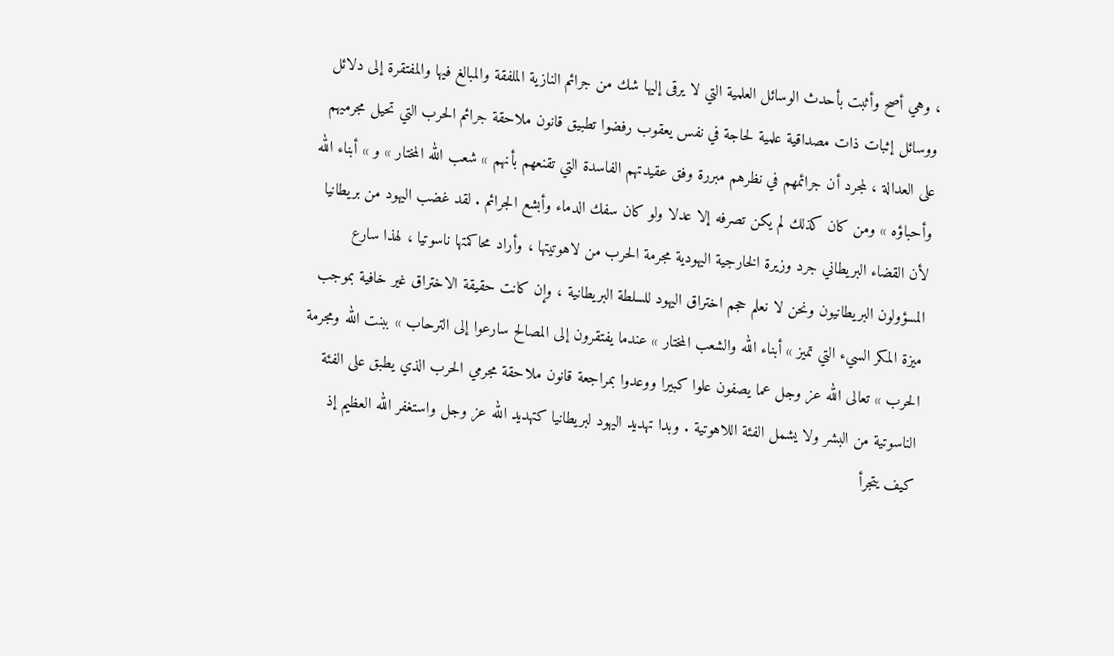، وهي أصح وأثبت بأحدث الوسائل العلمية التي لا يرقى إليها شك من جرائم النازية الملفقة والمبالغ فيها والمفتقرة إلى دلائل ووسائل إثبات ذات مصداقية علمية لحاجة في نفس يعقوب رفضوا تطبيق قانون ملاحقة جرائم الحرب التي تحيل مجرميهم على العدالة ، لمجرد أن جرائمهم في نظرهم مبررة وفق عقيدتهم الفاسدة التي تقنعهم بأنهم » شعب الله المختار » و » أبناء الله وأحباؤه » ومن كان كذلك لم يكن تصرفه إلا عدلا ولو كان سفك الدماء وأبشع الجرائم . لقد غضب اليهود من بريطانيا لأن القضاء البريطاني جرد وزيرة الخارجية اليهودية مجرمة الحرب من لاهوتيتها ، وأراد محاكمتها ناسوتيا ، لهذا سارع المسؤولون البريطانيون ونحن لا نعلم حجم اختراق اليهود للسلطة البريطانية ، وإن كانت حقيقة الاختراق غير خافية بموجب ميزة المكر السيء التي تميز » أبناء الله والشعب المختار » عندما يفتقرون إلى المصالح سارعوا إلى الترحاب » ببنت الله ومجرمة الحرب » تعالى الله عز وجل عما يصفون علوا كبيرا ووعدوا بمراجعة قانون ملاحقة مجرمي الحرب الذي يطبق على الفئة الناسوتية من البشر ولا يشمل الفئة اللاهوتية . وبدا تهديد اليهود لبريطانيا كتهديد الله عز وجل واستغفر الله العظيم إذ كيف يتجرأ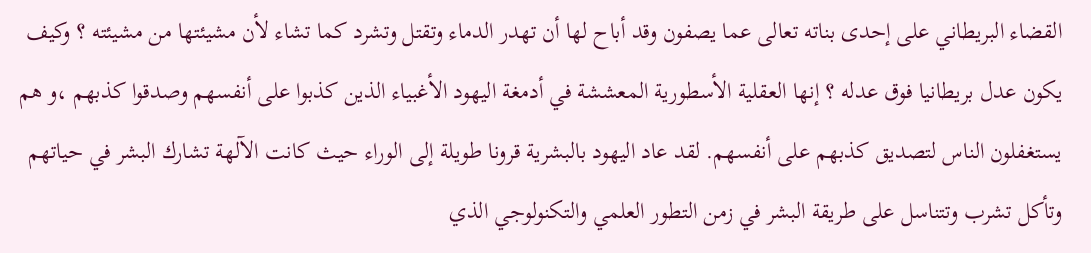القضاء البريطاني على إحدى بناته تعالى عما يصفون وقد أباح لها أن تهدر الدماء وتقتل وتشرد كما تشاء لأن مشيئتها من مشيئته ؟ وكيف يكون عدل بريطانيا فوق عدله ؟ إنها العقلية الأسطورية المعششة في أدمغة اليهود الأغبياء الذين كذبوا على أنفسهم وصدقوا كذبهم ،و هم يستغفلون الناس لتصديق كذبهم على أنفسهم. لقد عاد اليهود بالبشرية قرونا طويلة إلى الوراء حيث كانت الآلهة تشارك البشر في حياتهم وتأكل تشرب وتتناسل على طريقة البشر في زمن التطور العلمي والتكنولوجي الذي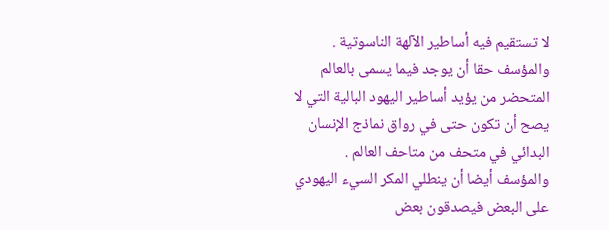لا تستقيم فيه أساطير الآلهة الناسوتية .
والمؤسف حقا أن يوجد فيما يسمى بالعالم المتحضر من يؤيد أساطير اليهود البالية التي لا يصح أن تكون حتى في رواق نماذج الإنسان البدائي في متحف من متاحف العالم . والمؤسف أيضا أن ينطلي المكر السيء اليهودي على البعض فيصدقون بعض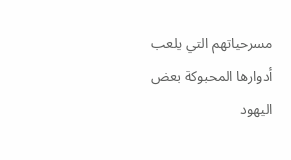مسرحياتهم التي يلعب أدوارها المحبوكة بعض اليهود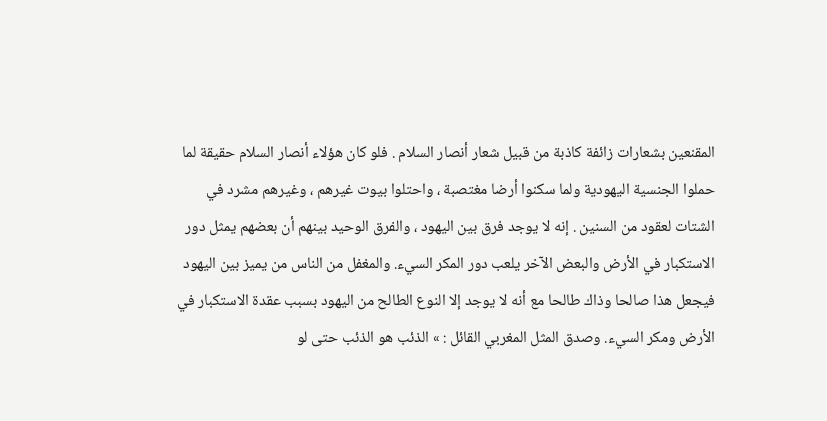المقنعين بشعارات زائفة كاذبة من قبيل شعار أنصار السلام . فلو كان هؤلاء أنصار السلام حقيقة لما حملوا الجنسية اليهودية ولما سكنوا أرضا مغتصبة ، واحتلوا بيوت غيرهم ، وغيرهم مشرد في الشتات لعقود من السنين . إنه لا يوجد فرق بين اليهود ، والفرق الوحيد بينهم أن بعضهم يمثل دور الاستكبار في الأرض والبعض الآخر يلعب دور المكر السيء. والمغفل من الناس من يميز بين اليهود فيجعل هذا صالحا وذاك طالحا مع أنه لا يوجد إلا النوع الطالح من اليهود بسبب عقدة الاستكبار في الأرض ومكر السيء. وصدق المثل المغربي القائل : » الذئب هو الذئب حتى لو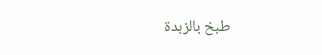طبخ بالزبدة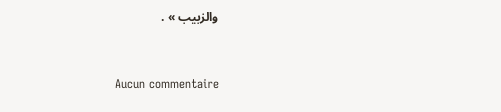والزبيب » .


Aucun commentaire